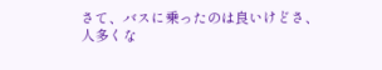さて、バスに乗ったのは良いけどさ、
人多くな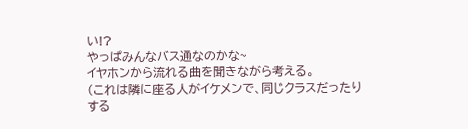い!?
やっぱみんなバス通なのかな~
イヤホンから流れる曲を聞きながら考える。
(これは隣に座る人がイケメンで、同じクラスだったりする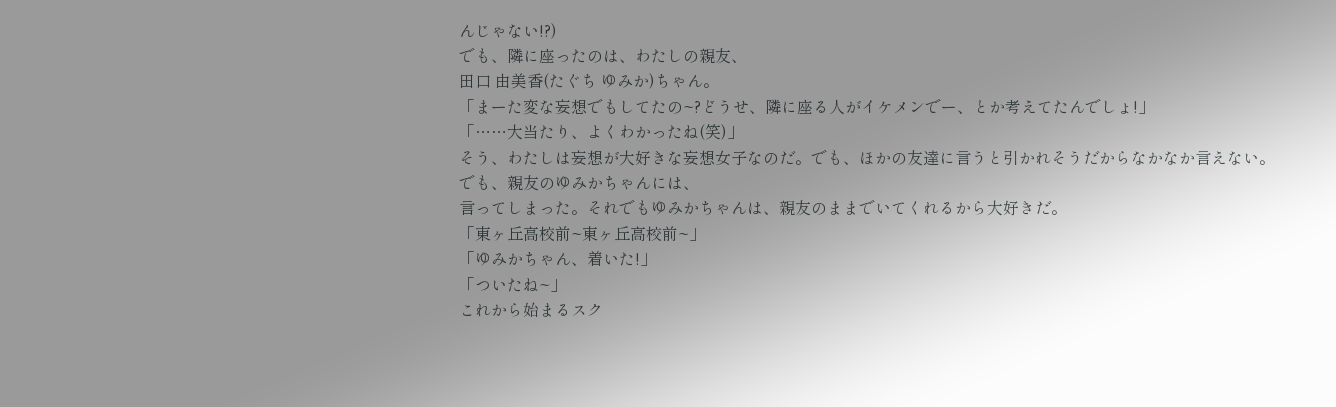んじゃない!?)
でも、隣に座ったのは、わたしの親友、
田口 由美香(たぐち ゆみか)ちゃん。
「まーた変な妄想でもしてたの~?どうせ、隣に座る人がイケメンでー、とか考えてたんでしょ!」
「……大当たり、よくわかったね(笑)」
そう、わたしは妄想が大好きな妄想女子なのだ。でも、ほかの友達に言うと引かれそうだからなかなか言えない。
でも、親友のゆみかちゃんには、
言ってしまった。それでもゆみかちゃんは、親友のままでいてくれるから大好きだ。
「東ヶ丘高校前~東ヶ丘高校前~」
「ゆみかちゃん、着いた!」
「ついたね~」
これから始まるスク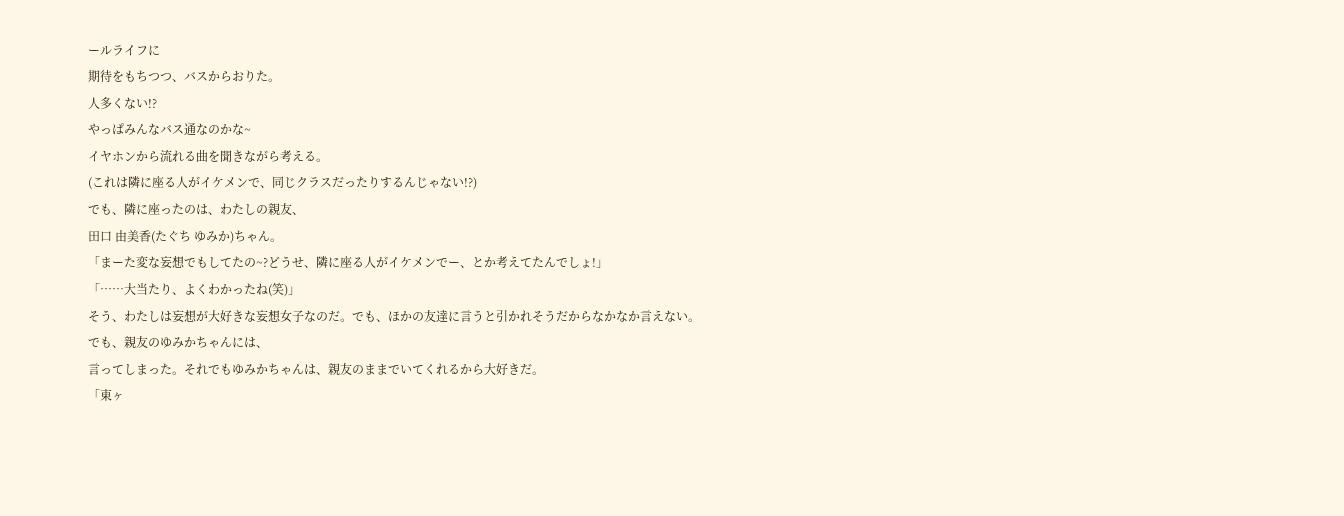ールライフに
期待をもちつつ、バスからおりた。
人多くない!?
やっぱみんなバス通なのかな~
イヤホンから流れる曲を聞きながら考える。
(これは隣に座る人がイケメンで、同じクラスだったりするんじゃない!?)
でも、隣に座ったのは、わたしの親友、
田口 由美香(たぐち ゆみか)ちゃん。
「まーた変な妄想でもしてたの~?どうせ、隣に座る人がイケメンでー、とか考えてたんでしょ!」
「……大当たり、よくわかったね(笑)」
そう、わたしは妄想が大好きな妄想女子なのだ。でも、ほかの友達に言うと引かれそうだからなかなか言えない。
でも、親友のゆみかちゃんには、
言ってしまった。それでもゆみかちゃんは、親友のままでいてくれるから大好きだ。
「東ヶ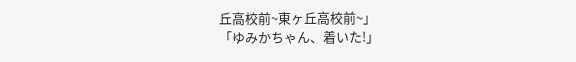丘高校前~東ヶ丘高校前~」
「ゆみかちゃん、着いた!」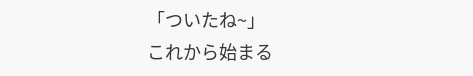「ついたね~」
これから始まる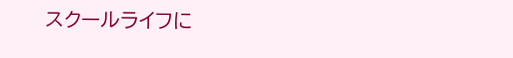スクールライフに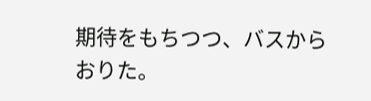期待をもちつつ、バスからおりた。